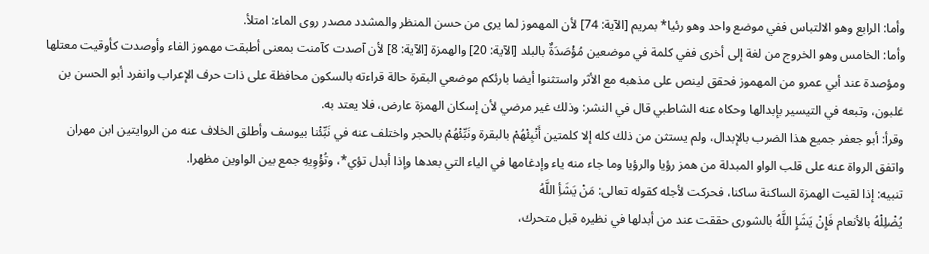وأما: الرابع وهو الالتباس ففي موضع واحد وهو رئيا* بمريم [الآية: 74] لأن المهموز لما يرى من حسن المنظر والمشدد مصدر روى الماء: امتلأ.
وأما: الخامس وهو الخروج من لغة إلى أخرى ففي كلمة في موضعين مُؤْصَدَةٌ بالبلد [الآية: 20] والهمزة [الآية: 8] لأن آصدت كآمنت بمعنى أطبقت مهموز الفاء وأوصدت كأوقيت معتلها ومؤصدة عند أبي عمرو من المهموز فحقق لينص على مذهبه مع الأثر واستثنوا أيضا بارئكم موضعي البقرة حالة قراءته بالسكون محافظة على ذات حرف الإعراب وانفرد أبو الحسن بن غلبون، وتبعه في التيسير بإبدالها وحكاه عنه الشاطبي قال في النشر: وذلك غير مرضي لأن إسكان الهمزة عارض، فلا يعتد به.
وقرأ: أبو جعفر جميع هذا الضرب بالإبدال، ولم يستثن من ذلك كله إلا كلمتين أَنْبِئْهُمْ بالبقرة ونَبِّئْهُمْ بالحجر واختلف عنه في نَبِّئْنا بيوسف وأطلق الخلاف عنه من الروايتين ابن مهران واتفق الرواة عنه على قلب الواو المبدلة من همز رؤيا والرؤيا وما جاء منه ياء وإدغامها في الياء التي بعدها وإذا أبدل تؤي*، وتُؤْوِيهِ جمع بين الواوين مظهرا.
تنبيه: إذا لقيت الهمزة الساكنة ساكنا، فحركت لأجله كقوله تعالى: مَنْ يَشَأِ اللَّهُ
يُضْلِلْهُ بالأنعام فَإِنْ يَشَإِ اللَّهُ بالشورى حققت عند من أبدلها في نظيره قبل متحرك،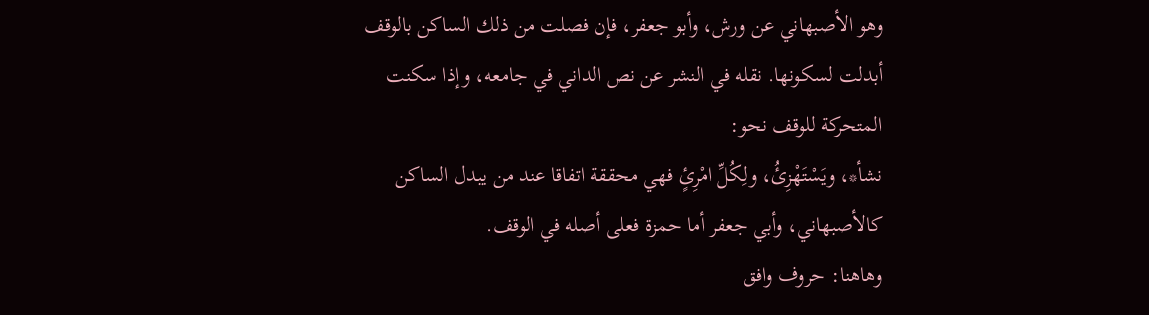وهو الأصبهاني عن ورش، وأبو جعفر، فإن فصلت من ذلك الساكن بالوقف أبدلت لسكونها. نقله في النشر عن نص الداني في جامعه، وإذا سكنت المتحركة للوقف نحو:
نشأ*، ويَسْتَهْزِئُ، ولِكُلِّ امْرِئٍ فهي محققة اتفاقا عند من يبدل الساكن كالأصبهاني، وأبي جعفر أما حمزة فعلى أصله في الوقف.
وهاهنا: حروف وافق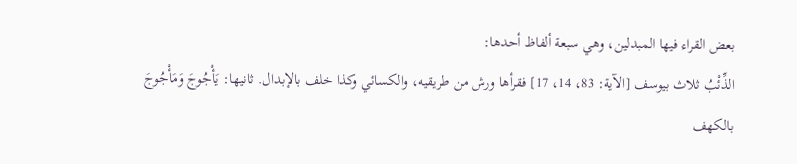بعض القراء فيها المبدلين، وهي سبعة ألفاظ أحدها:
الذِّئْبُ ثلاث بيوسف [الآية: 83، 14، 17] فقرأها ورش من طريقيه، والكسائي وكذا خلف بالإبدال. ثانيها: يَأْجُوجَ وَمَأْجُوجَ بالكهف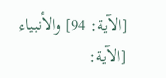[الآية: 94] والأنبياء [الآية: